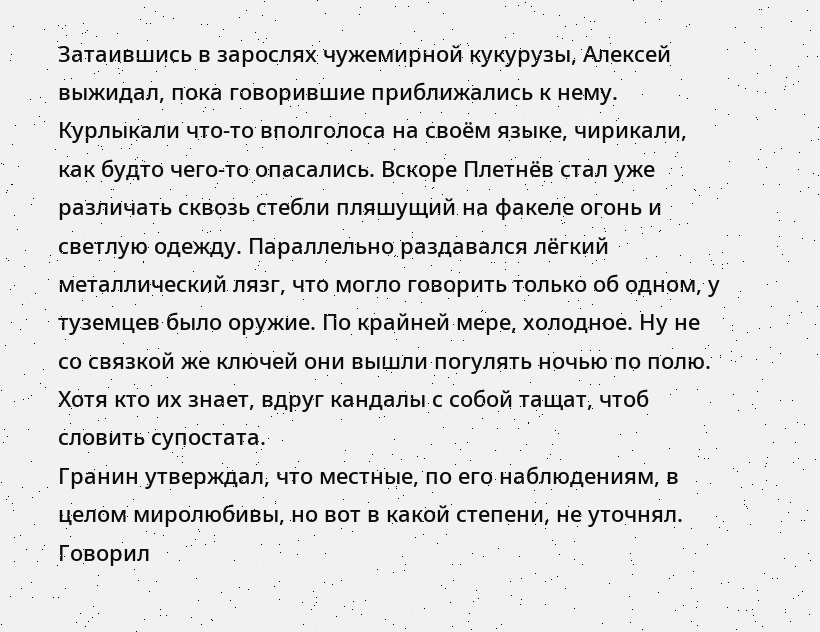Затаившись в зарослях чужемирной кукурузы, Алексей выжидал, пока говорившие приближались к нему. Курлыкали что-то вполголоса на своём языке, чирикали, как будто чего-то опасались. Вскоре Плетнёв стал уже различать сквозь стебли пляшущий на факеле огонь и светлую одежду. Параллельно раздавался лёгкий металлический лязг, что могло говорить только об одном, у туземцев было оружие. По крайней мере, холодное. Ну не со связкой же ключей они вышли погулять ночью по полю. Хотя кто их знает, вдруг кандалы с собой тащат, чтоб словить супостата.
Гранин утверждал, что местные, по его наблюдениям, в целом миролюбивы, но вот в какой степени, не уточнял. Говорил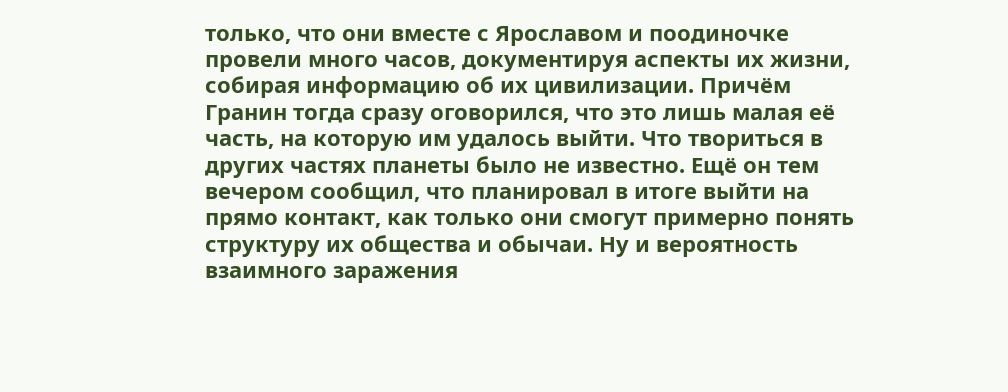только, что они вместе с Ярославом и поодиночке провели много часов, документируя аспекты их жизни, собирая информацию об их цивилизации. Причём Гранин тогда сразу оговорился, что это лишь малая её часть, на которую им удалось выйти. Что твориться в других частях планеты было не известно. Ещё он тем вечером сообщил, что планировал в итоге выйти на прямо контакт, как только они смогут примерно понять структуру их общества и обычаи. Ну и вероятность взаимного заражения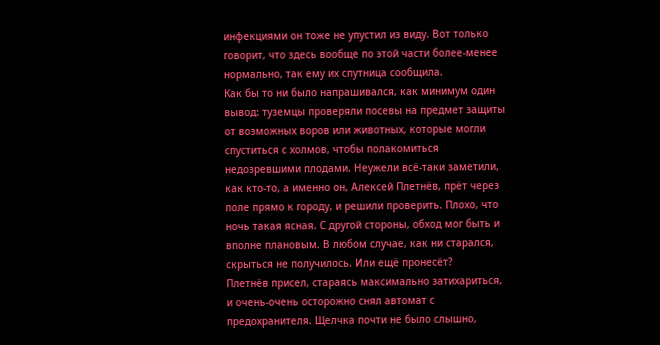инфекциями он тоже не упустил из виду. Вот только говорит, что здесь вообще по этой части более-менее нормально, так ему их спутница сообщила.
Как бы то ни было напрашивался, как минимум один вывод: туземцы проверяли посевы на предмет защиты от возможных воров или животных, которые могли спуститься с холмов, чтобы полакомиться недозревшими плодами. Неужели всё-таки заметили, как кто-то, а именно он, Алексей Плетнёв, прёт через поле прямо к городу, и решили проверить. Плохо, что ночь такая ясная. С другой стороны, обход мог быть и вполне плановым. В любом случае, как ни старался, скрыться не получилось. Или ещё пронесёт?
Плетнёв присел, стараясь максимально затихариться, и очень-очень осторожно снял автомат с предохранителя. Щелчка почти не было слышно,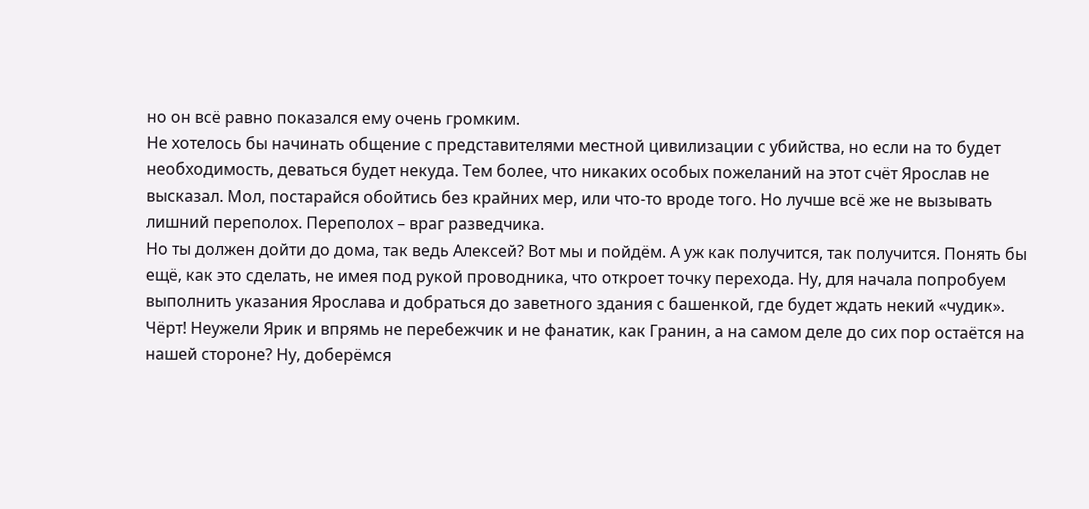но он всё равно показался ему очень громким.
Не хотелось бы начинать общение с представителями местной цивилизации с убийства, но если на то будет необходимость, деваться будет некуда. Тем более, что никаких особых пожеланий на этот счёт Ярослав не высказал. Мол, постарайся обойтись без крайних мер, или что-то вроде того. Но лучше всё же не вызывать лишний переполох. Переполох – враг разведчика.
Но ты должен дойти до дома, так ведь Алексей? Вот мы и пойдём. А уж как получится, так получится. Понять бы ещё, как это сделать, не имея под рукой проводника, что откроет точку перехода. Ну, для начала попробуем выполнить указания Ярослава и добраться до заветного здания с башенкой, где будет ждать некий «чудик».
Чёрт! Неужели Ярик и впрямь не перебежчик и не фанатик, как Гранин, а на самом деле до сих пор остаётся на нашей стороне? Ну, доберёмся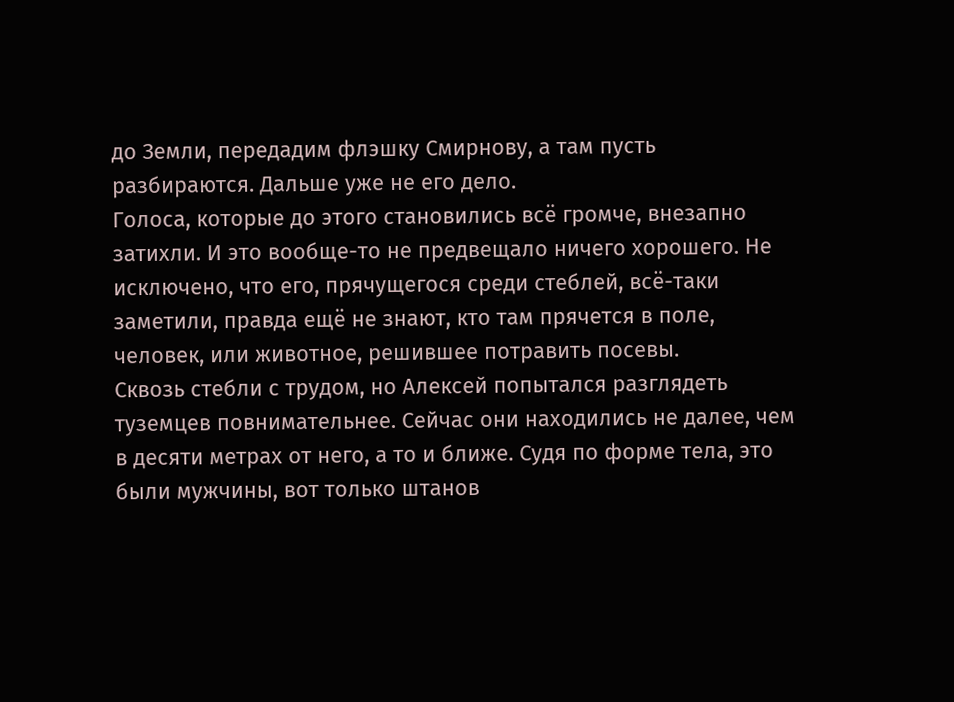до Земли, передадим флэшку Смирнову, а там пусть разбираются. Дальше уже не его дело.
Голоса, которые до этого становились всё громче, внезапно затихли. И это вообще-то не предвещало ничего хорошего. Не исключено, что его, прячущегося среди стеблей, всё-таки заметили, правда ещё не знают, кто там прячется в поле, человек, или животное, решившее потравить посевы.
Сквозь стебли с трудом, но Алексей попытался разглядеть туземцев повнимательнее. Сейчас они находились не далее, чем в десяти метрах от него, а то и ближе. Судя по форме тела, это были мужчины, вот только штанов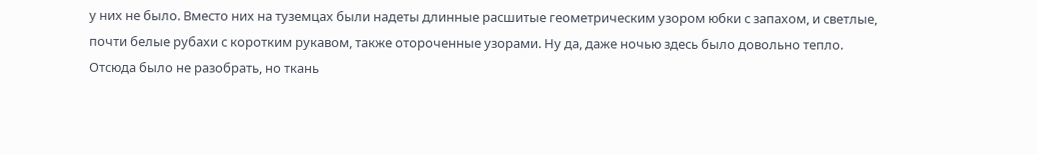у них не было. Вместо них на туземцах были надеты длинные расшитые геометрическим узором юбки с запахом, и светлые, почти белые рубахи с коротким рукавом, также отороченные узорами. Ну да, даже ночью здесь было довольно тепло. Отсюда было не разобрать, но ткань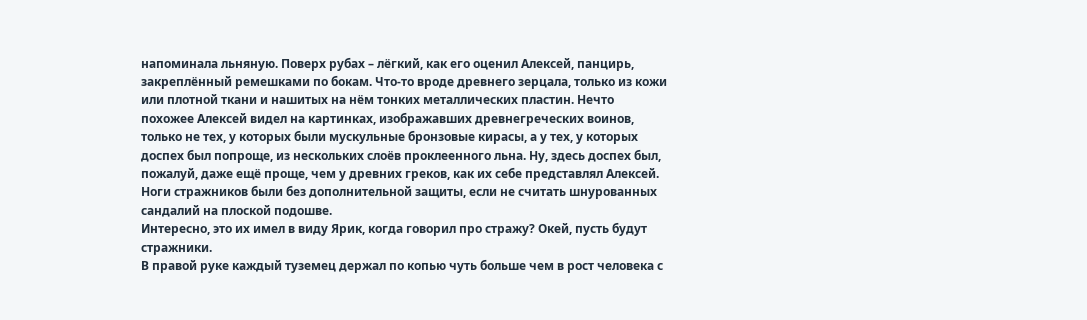напоминала льняную. Поверх рубах – лёгкий, как его оценил Алексей, панцирь, закреплённый ремешками по бокам. Что-то вроде древнего зерцала, только из кожи или плотной ткани и нашитых на нём тонких металлических пластин. Нечто похожее Алексей видел на картинках, изображавших древнегреческих воинов, только не тех, у которых были мускульные бронзовые кирасы, а у тех, у которых доспех был попроще, из нескольких слоёв проклеенного льна. Ну, здесь доспех был, пожалуй, даже ещё проще, чем у древних греков, как их себе представлял Алексей. Ноги стражников были без дополнительной защиты, если не считать шнурованных сандалий на плоской подошве.
Интересно, это их имел в виду Ярик, когда говорил про стражу? Окей, пусть будут стражники.
В правой руке каждый туземец держал по копью чуть больше чем в рост человека с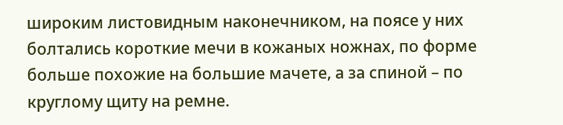широким листовидным наконечником, на поясе у них болтались короткие мечи в кожаных ножнах, по форме больше похожие на большие мачете, а за спиной – по круглому щиту на ремне.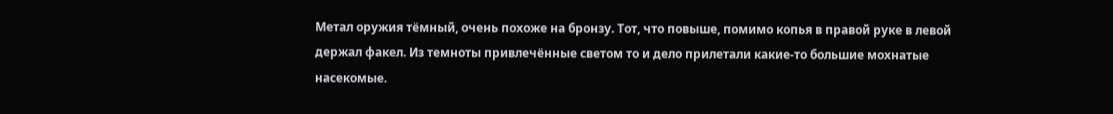Метал оружия тёмный, очень похоже на бронзу. Тот, что повыше, помимо копья в правой руке в левой держал факел. Из темноты привлечённые светом то и дело прилетали какие-то большие мохнатые насекомые.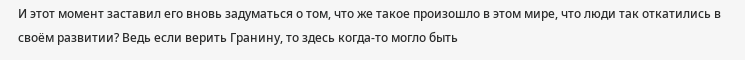И этот момент заставил его вновь задуматься о том, что же такое произошло в этом мире, что люди так откатились в своём развитии? Ведь если верить Гранину, то здесь когда-то могло быть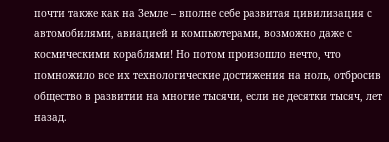почти также как на Земле – вполне себе развитая цивилизация с автомобилями, авиацией и компьютерами, возможно даже с космическими кораблями! Но потом произошло нечто, что помножило все их технологические достижения на ноль, отбросив общество в развитии на многие тысячи, если не десятки тысяч, лет назад.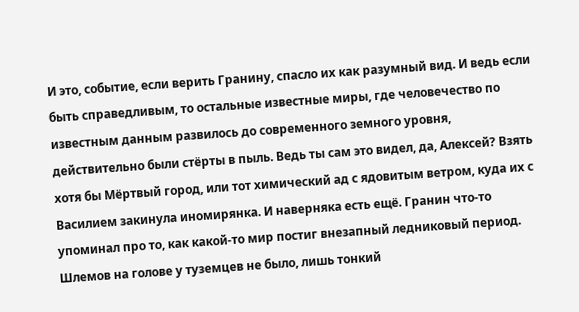И это, событие, если верить Гранину, спасло их как разумный вид. И ведь если быть справедливым, то остальные известные миры, где человечество по известным данным развилось до современного земного уровня, действительно были стёрты в пыль. Ведь ты сам это видел, да, Алексей? Взять хотя бы Мёртвый город, или тот химический ад с ядовитым ветром, куда их с Василием закинула иномирянка. И наверняка есть ещё. Гранин что-то упоминал про то, как какой-то мир постиг внезапный ледниковый период.
Шлемов на голове у туземцев не было, лишь тонкий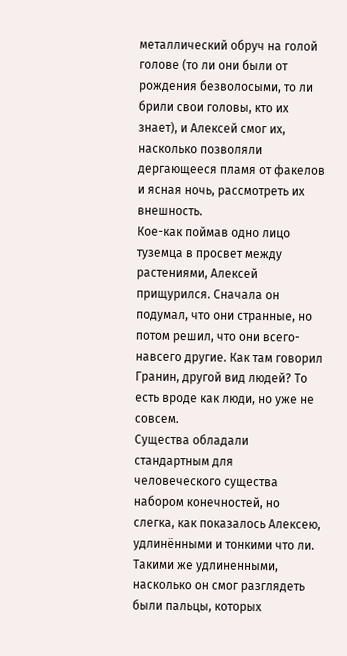металлический обруч на голой голове (то ли они были от рождения безволосыми, то ли брили свои головы, кто их знает), и Алексей смог их, насколько позволяли дергающееся пламя от факелов и ясная ночь, рассмотреть их внешность.
Кое-как поймав одно лицо туземца в просвет между растениями, Алексей прищурился. Сначала он подумал, что они странные, но потом решил, что они всего-навсего другие. Как там говорил Гранин, другой вид людей? То есть вроде как люди, но уже не совсем.
Существа обладали стандартным для человеческого существа набором конечностей, но слегка, как показалось Алексею, удлинёнными и тонкими что ли. Такими же удлиненными, насколько он смог разглядеть были пальцы, которых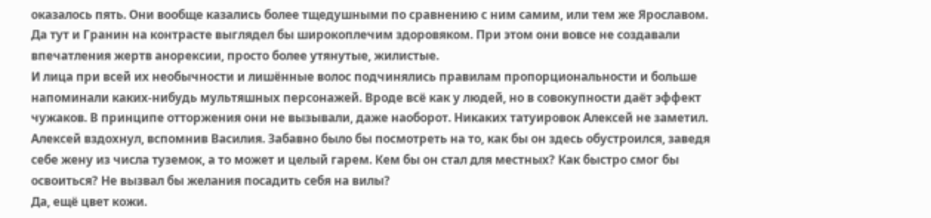оказалось пять. Они вообще казались более тщедушными по сравнению с ним самим, или тем же Ярославом. Да тут и Гранин на контрасте выглядел бы широкоплечим здоровяком. При этом они вовсе не создавали впечатления жертв анорексии, просто более утянутые, жилистые.
И лица при всей их необычности и лишённые волос подчинялись правилам пропорциональности и больше напоминали каких-нибудь мультяшных персонажей. Вроде всё как у людей, но в совокупности даёт эффект чужаков. В принципе отторжения они не вызывали, даже наоборот. Никаких татуировок Алексей не заметил.
Алексей вздохнул, вспомнив Василия. Забавно было бы посмотреть на то, как бы он здесь обустроился, заведя себе жену из числа туземок, а то может и целый гарем. Кем бы он стал для местных? Как быстро смог бы освоиться? Не вызвал бы желания посадить себя на вилы?
Да, ещё цвет кожи.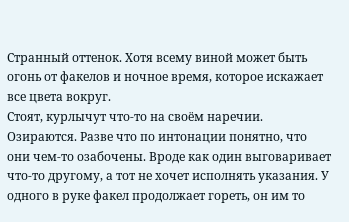Странный оттенок. Хотя всему виной может быть огонь от факелов и ночное время, которое искажает все цвета вокруг.
Стоят, курлычут что-то на своём наречии. Озираются. Разве что по интонации понятно, что они чем-то озабочены. Вроде как один выговаривает что-то другому, а тот не хочет исполнять указания. У одного в руке факел продолжает гореть, он им то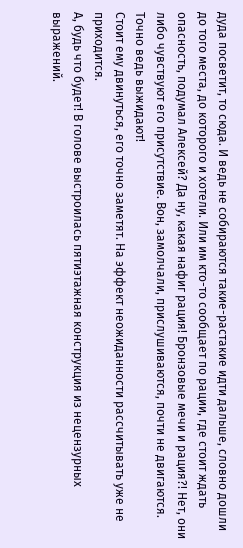дуда посветит, то сюда. И ведь не собираются такие-растакие идти дальше, словно дошли до того места, до которого и хотели. Или им кто-то сообщает по рации, где стоит ждать опасность, подумал Алексей? Да ну, какая нафиг рация! Бронзовые мечи и рация?! Нет, они либо чувствуют его присутствие. Вон, замолчали, прислушиваются, почти не двигаются. Точно ведь выжидают!
Стоит ему двинуться, его точно заметят. На эффект неожиданности рассчитывать уже не приходится.
А, будь что будет! В голове выстроилась пятиэтажная конструкция из нецензурных выражений.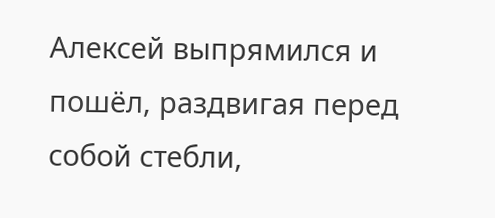Алексей выпрямился и пошёл, раздвигая перед собой стебли,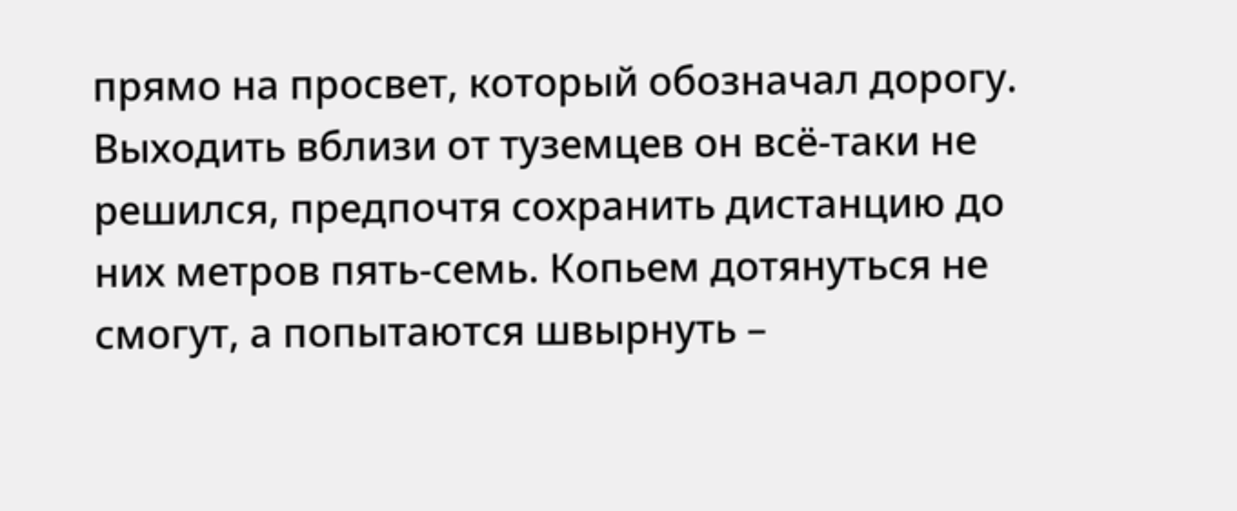прямо на просвет, который обозначал дорогу. Выходить вблизи от туземцев он всё-таки не решился, предпочтя сохранить дистанцию до них метров пять-семь. Копьем дотянуться не смогут, а попытаются швырнуть –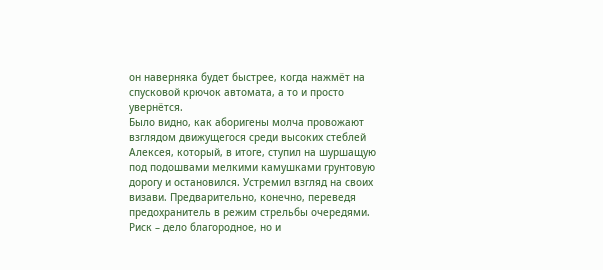он наверняка будет быстрее, когда нажмёт на спусковой крючок автомата, а то и просто увернётся.
Было видно, как аборигены молча провожают взглядом движущегося среди высоких стеблей Алексея, который, в итоге, ступил на шуршащую под подошвами мелкими камушками грунтовую дорогу и остановился. Устремил взгляд на своих визави. Предварительно, конечно, переведя предохранитель в режим стрельбы очередями. Риск – дело благородное, но и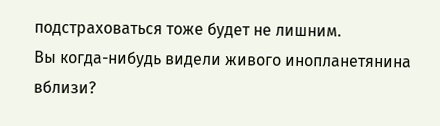подстраховаться тоже будет не лишним.
Вы когда-нибудь видели живого инопланетянина вблизи?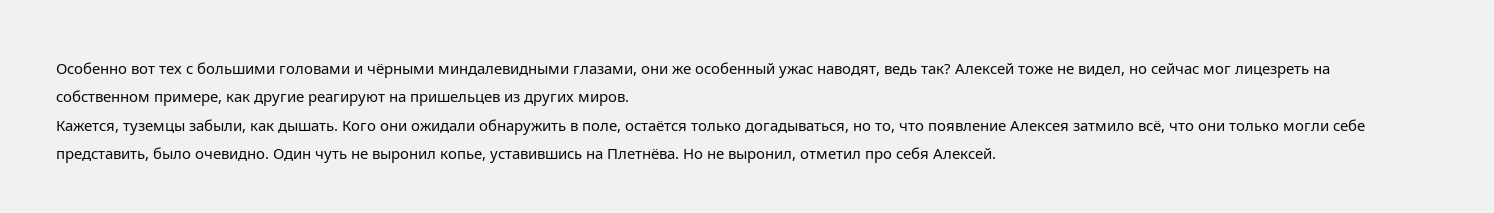Особенно вот тех с большими головами и чёрными миндалевидными глазами, они же особенный ужас наводят, ведь так? Алексей тоже не видел, но сейчас мог лицезреть на собственном примере, как другие реагируют на пришельцев из других миров.
Кажется, туземцы забыли, как дышать. Кого они ожидали обнаружить в поле, остаётся только догадываться, но то, что появление Алексея затмило всё, что они только могли себе представить, было очевидно. Один чуть не выронил копье, уставившись на Плетнёва. Но не выронил, отметил про себя Алексей.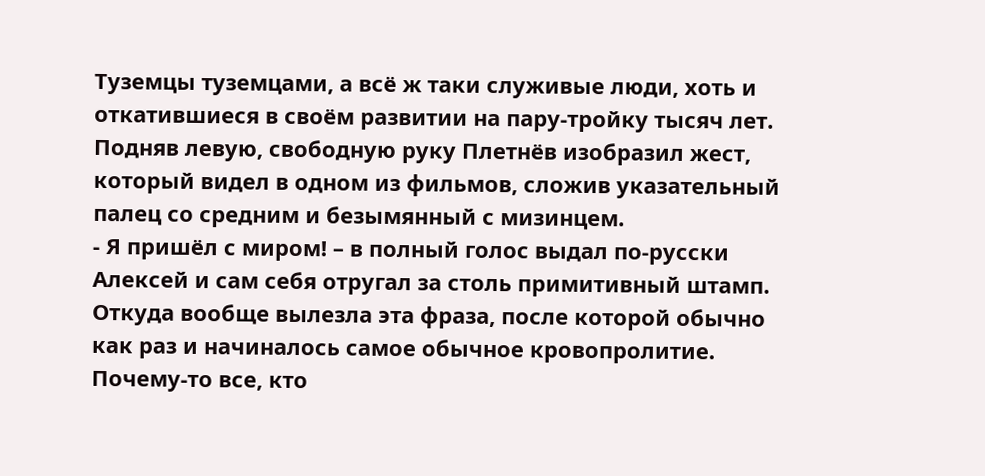Туземцы туземцами, а всё ж таки служивые люди, хоть и откатившиеся в своём развитии на пару-тройку тысяч лет.
Подняв левую, свободную руку Плетнёв изобразил жест, который видел в одном из фильмов, сложив указательный палец со средним и безымянный с мизинцем.
- Я пришёл с миром! – в полный голос выдал по-русски Алексей и сам себя отругал за столь примитивный штамп. Откуда вообще вылезла эта фраза, после которой обычно как раз и начиналось самое обычное кровопролитие. Почему-то все, кто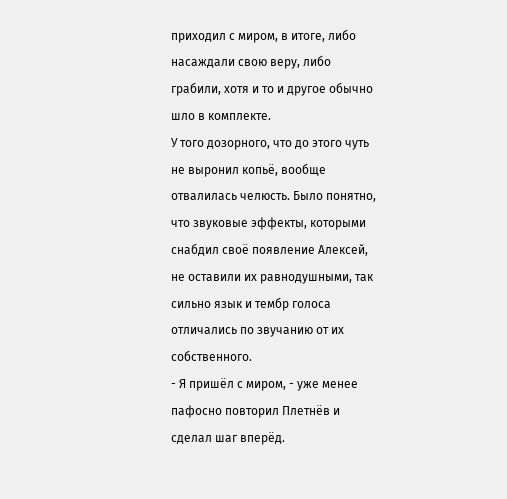приходил с миром, в итоге, либо насаждали свою веру, либо грабили, хотя и то и другое обычно шло в комплекте.
У того дозорного, что до этого чуть не выронил копьё, вообще отвалилась челюсть. Было понятно, что звуковые эффекты, которыми снабдил своё появление Алексей, не оставили их равнодушными, так сильно язык и тембр голоса отличались по звучанию от их собственного.
- Я пришёл с миром, - уже менее пафосно повторил Плетнёв и сделал шаг вперёд.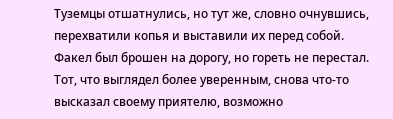Туземцы отшатнулись, но тут же, словно очнувшись, перехватили копья и выставили их перед собой. Факел был брошен на дорогу, но гореть не перестал. Тот, что выглядел более уверенным, снова что-то высказал своему приятелю, возможно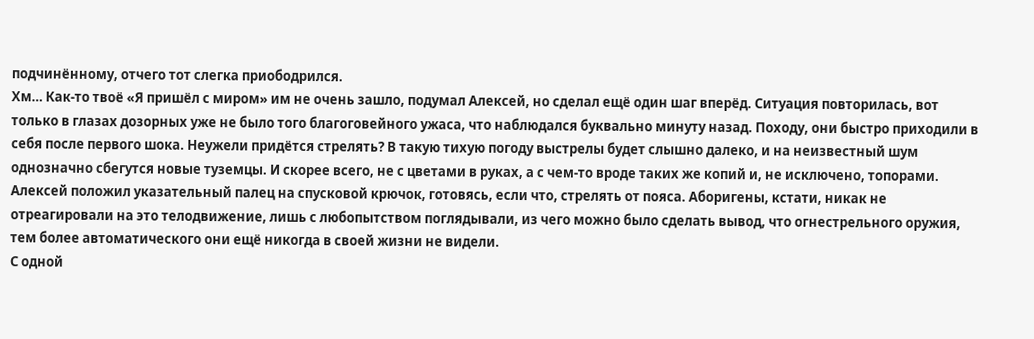подчинённому, отчего тот слегка приободрился.
Хм… Как-то твоё «Я пришёл с миром» им не очень зашло, подумал Алексей, но сделал ещё один шаг вперёд. Ситуация повторилась, вот только в глазах дозорных уже не было того благоговейного ужаса, что наблюдался буквально минуту назад. Походу, они быстро приходили в себя после первого шока. Неужели придётся стрелять? В такую тихую погоду выстрелы будет слышно далеко, и на неизвестный шум однозначно сбегутся новые туземцы. И скорее всего, не с цветами в руках, а с чем-то вроде таких же копий и, не исключено, топорами.
Алексей положил указательный палец на спусковой крючок, готовясь, если что, стрелять от пояса. Аборигены, кстати, никак не отреагировали на это телодвижение, лишь с любопытством поглядывали, из чего можно было сделать вывод, что огнестрельного оружия, тем более автоматического они ещё никогда в своей жизни не видели.
С одной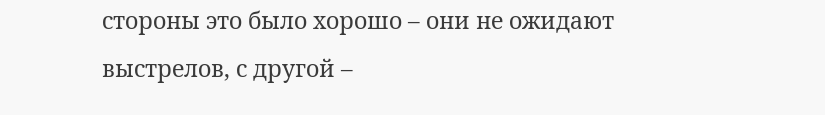стороны это было хорошо – они не ожидают выстрелов, с другой –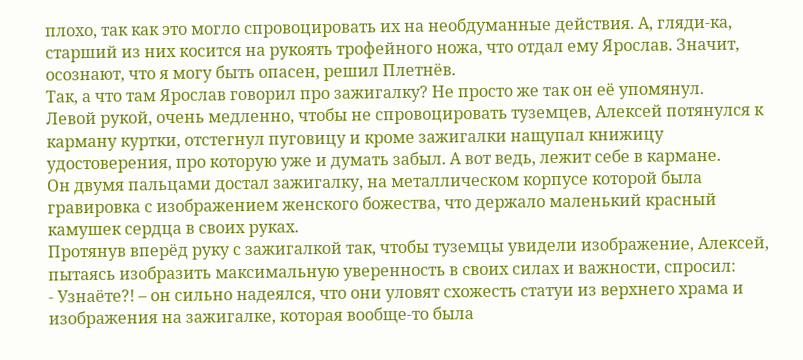плохо, так как это могло спровоцировать их на необдуманные действия. А, гляди-ка, старший из них косится на рукоять трофейного ножа, что отдал ему Ярослав. Значит, осознают, что я могу быть опасен, решил Плетнёв.
Так, а что там Ярослав говорил про зажигалку? Не просто же так он её упомянул.
Левой рукой, очень медленно, чтобы не спровоцировать туземцев, Алексей потянулся к карману куртки, отстегнул пуговицу и кроме зажигалки нащупал книжицу удостоверения, про которую уже и думать забыл. А вот ведь, лежит себе в кармане.
Он двумя пальцами достал зажигалку, на металлическом корпусе которой была гравировка с изображением женского божества, что держало маленький красный камушек сердца в своих руках.
Протянув вперёд руку с зажигалкой так, чтобы туземцы увидели изображение, Алексей, пытаясь изобразить максимальную уверенность в своих силах и важности, спросил:
- Узнаёте?! – он сильно надеялся, что они уловят схожесть статуи из верхнего храма и изображения на зажигалке, которая вообще-то была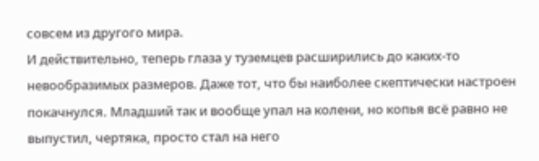совсем из другого мира.
И действительно, теперь глаза у туземцев расширились до каких-то невообразимых размеров. Даже тот, что бы наиболее скептически настроен покачнулся. Младший так и вообще упал на колени, но копья всё равно не выпустил, чертяка, просто стал на него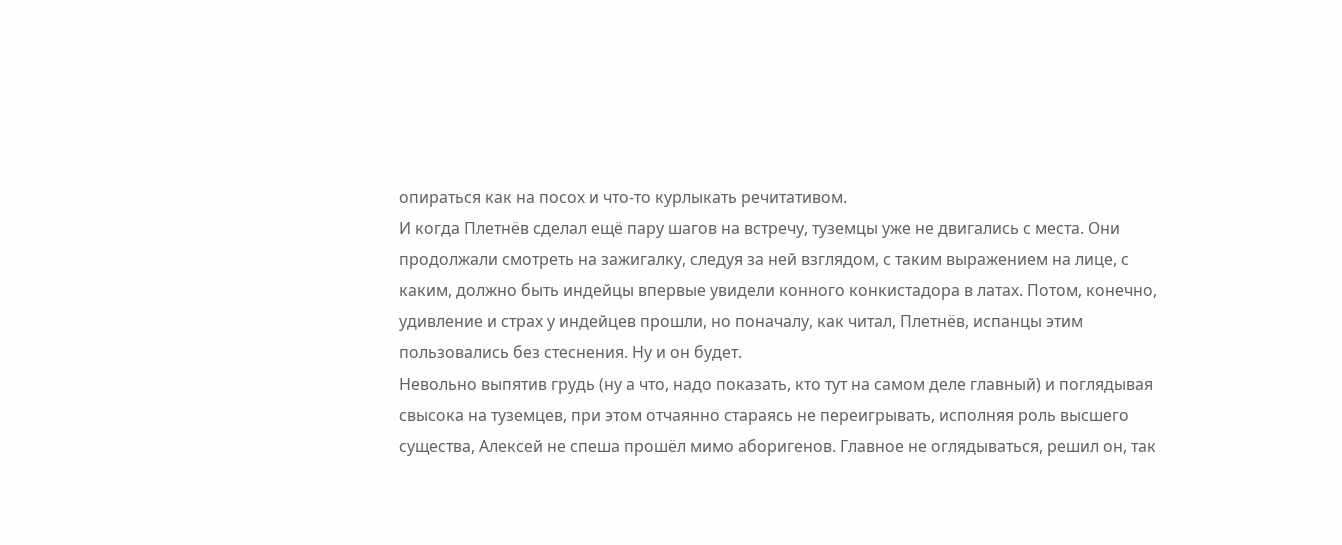опираться как на посох и что-то курлыкать речитативом.
И когда Плетнёв сделал ещё пару шагов на встречу, туземцы уже не двигались с места. Они продолжали смотреть на зажигалку, следуя за ней взглядом, с таким выражением на лице, с каким, должно быть индейцы впервые увидели конного конкистадора в латах. Потом, конечно, удивление и страх у индейцев прошли, но поначалу, как читал, Плетнёв, испанцы этим пользовались без стеснения. Ну и он будет.
Невольно выпятив грудь (ну а что, надо показать, кто тут на самом деле главный) и поглядывая свысока на туземцев, при этом отчаянно стараясь не переигрывать, исполняя роль высшего существа, Алексей не спеша прошёл мимо аборигенов. Главное не оглядываться, решил он, так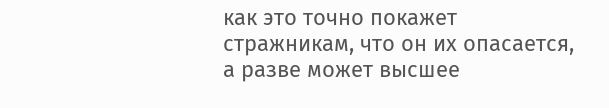как это точно покажет стражникам, что он их опасается, а разве может высшее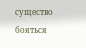существо бояться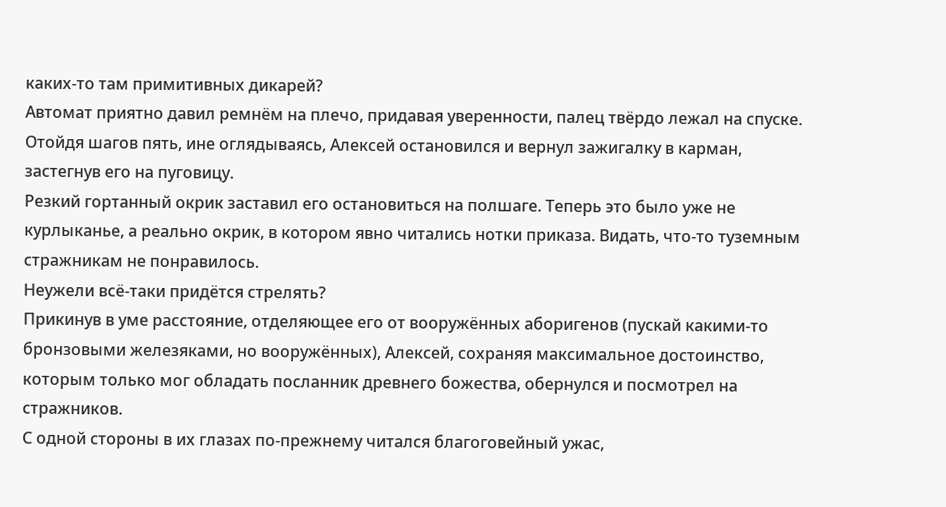каких-то там примитивных дикарей?
Автомат приятно давил ремнём на плечо, придавая уверенности, палец твёрдо лежал на спуске. Отойдя шагов пять, ине оглядываясь, Алексей остановился и вернул зажигалку в карман, застегнув его на пуговицу.
Резкий гортанный окрик заставил его остановиться на полшаге. Теперь это было уже не курлыканье, а реально окрик, в котором явно читались нотки приказа. Видать, что-то туземным стражникам не понравилось.
Неужели всё-таки придётся стрелять?
Прикинув в уме расстояние, отделяющее его от вооружённых аборигенов (пускай какими-то бронзовыми железяками, но вооружённых), Алексей, сохраняя максимальное достоинство, которым только мог обладать посланник древнего божества, обернулся и посмотрел на стражников.
С одной стороны в их глазах по-прежнему читался благоговейный ужас,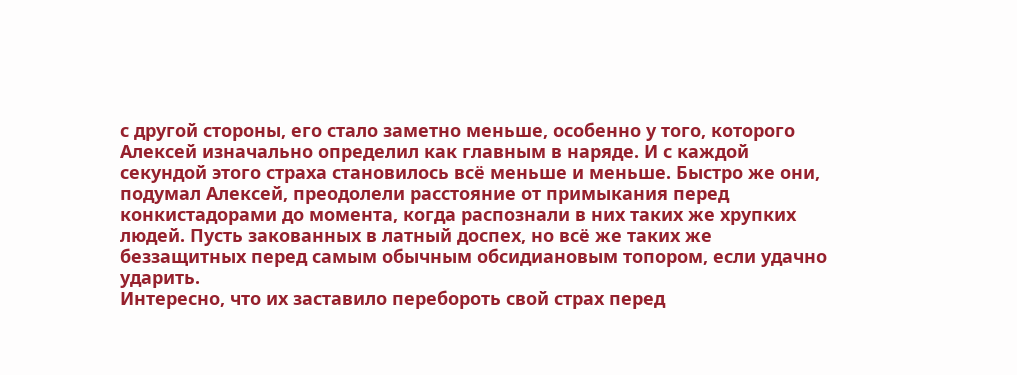с другой стороны, его стало заметно меньше, особенно у того, которого Алексей изначально определил как главным в наряде. И с каждой секундой этого страха становилось всё меньше и меньше. Быстро же они, подумал Алексей, преодолели расстояние от примыкания перед конкистадорами до момента, когда распознали в них таких же хрупких людей. Пусть закованных в латный доспех, но всё же таких же беззащитных перед самым обычным обсидиановым топором, если удачно ударить.
Интересно, что их заставило перебороть свой страх перед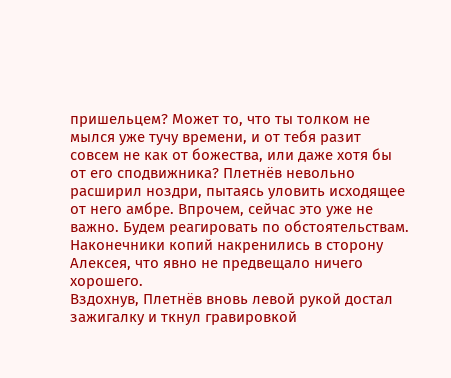пришельцем? Может то, что ты толком не мылся уже тучу времени, и от тебя разит совсем не как от божества, или даже хотя бы от его сподвижника? Плетнёв невольно расширил ноздри, пытаясь уловить исходящее от него амбре. Впрочем, сейчас это уже не важно. Будем реагировать по обстоятельствам.
Наконечники копий накренились в сторону Алексея, что явно не предвещало ничего хорошего.
Вздохнув, Плетнёв вновь левой рукой достал зажигалку и ткнул гравировкой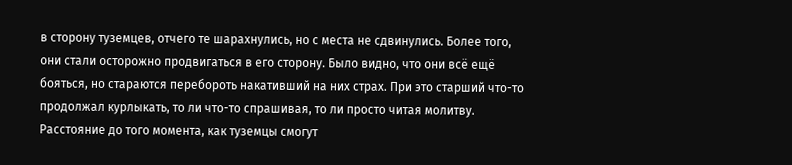в сторону туземцев, отчего те шарахнулись, но с места не сдвинулись. Более того, они стали осторожно продвигаться в его сторону. Было видно, что они всё ещё бояться, но стараются перебороть накативший на них страх. При это старший что-то продолжал курлыкать, то ли что-то спрашивая, то ли просто читая молитву.
Расстояние до того момента, как туземцы смогут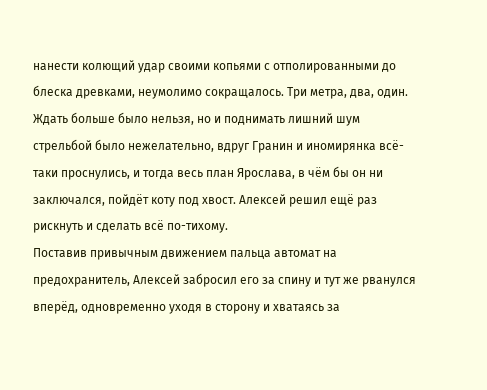нанести колющий удар своими копьями с отполированными до блеска древками, неумолимо сокращалось. Три метра, два, один.
Ждать больше было нельзя, но и поднимать лишний шум стрельбой было нежелательно, вдруг Гранин и иномирянка всё-таки проснулись, и тогда весь план Ярослава, в чём бы он ни заключался, пойдёт коту под хвост. Алексей решил ещё раз рискнуть и сделать всё по-тихому.
Поставив привычным движением пальца автомат на предохранитель, Алексей забросил его за спину и тут же рванулся вперёд, одновременно уходя в сторону и хватаясь за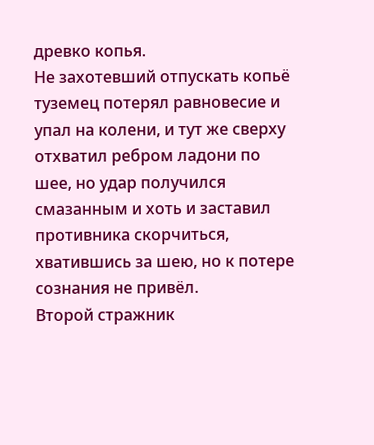древко копья.
Не захотевший отпускать копьё туземец потерял равновесие и упал на колени, и тут же сверху отхватил ребром ладони по шее, но удар получился смазанным и хоть и заставил противника скорчиться, хватившись за шею, но к потере сознания не привёл.
Второй стражник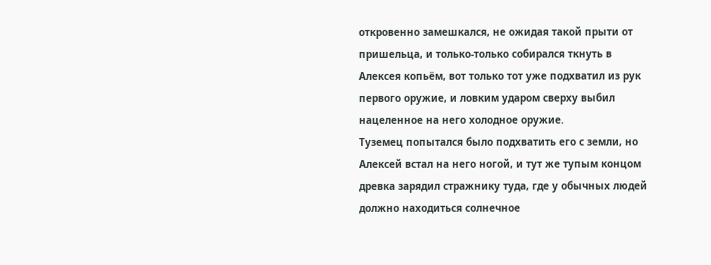откровенно замешкался, не ожидая такой прыти от пришельца, и только-только собирался ткнуть в Алексея копьём, вот только тот уже подхватил из рук первого оружие, и ловким ударом сверху выбил нацеленное на него холодное оружие.
Туземец попытался было подхватить его с земли, но Алексей встал на него ногой, и тут же тупым концом древка зарядил стражнику туда, где у обычных людей должно находиться солнечное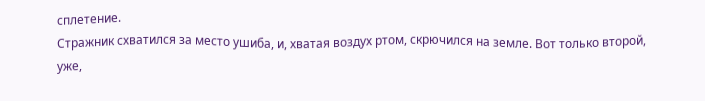сплетение.
Стражник схватился за место ушиба, и, хватая воздух ртом, скрючился на земле. Вот только второй, уже,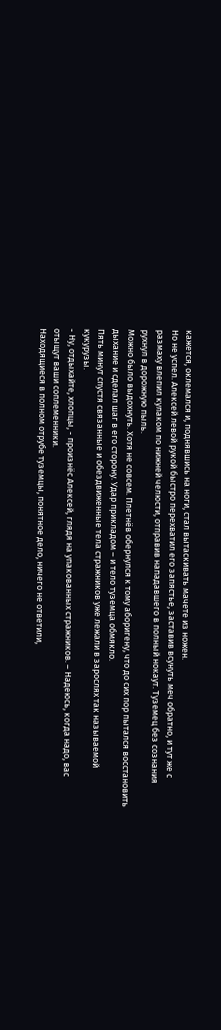кажется, оклемался и, поднявшись на ноги, стал вытаскивать мачете из ножен.
Но не успел. Алексей левой рукой быстро перехватил его запястье, заставив всунуть меч обратно, и тут же с размаху влепил кулаком по нижней челюсти, отправив нападавшего в полный нокаут. Туземец без сознания рухнул в дорожную пыль.
Можно было выдохнуть. Хотя не совсем. Плетнёв обернулся к тому аборигену, что до сих пор пытался восстановить дыхание и сделал шаг в его сторону. Удар прикладом – и тело туземца обмякло.
Пять минут спустя связанные и обездвиженные тела стражников уже лежали в зарослях так называемой кукурузы.
- Ну, отдыхайте, хлопцы, - произнёс Алексей, глядя на упакованных стражников. – Надеюсь, когда надо, вас отыщут ваши соплеменники.
Находящиеся в полном отрубе туземцы, понятное дело, ничего не ответили,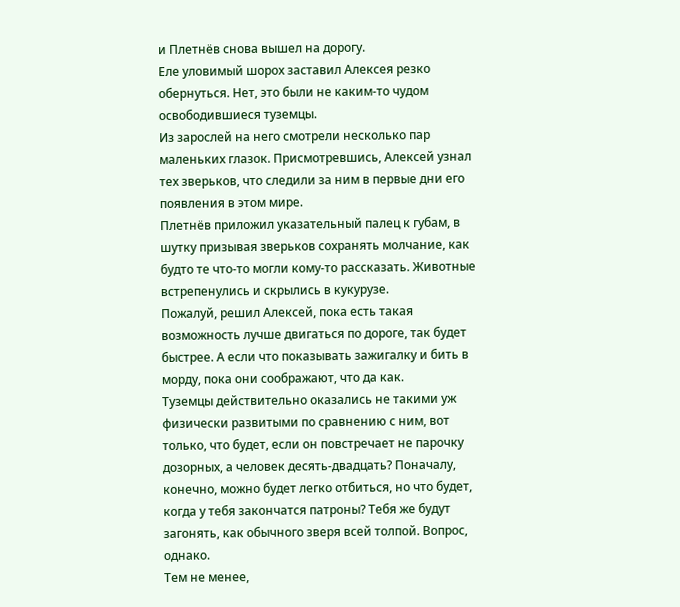и Плетнёв снова вышел на дорогу.
Еле уловимый шорох заставил Алексея резко обернуться. Нет, это были не каким-то чудом освободившиеся туземцы.
Из зарослей на него смотрели несколько пар маленьких глазок. Присмотревшись, Алексей узнал тех зверьков, что следили за ним в первые дни его появления в этом мире.
Плетнёв приложил указательный палец к губам, в шутку призывая зверьков сохранять молчание, как будто те что-то могли кому-то рассказать. Животные встрепенулись и скрылись в кукурузе.
Пожалуй, решил Алексей, пока есть такая возможность лучше двигаться по дороге, так будет быстрее. А если что показывать зажигалку и бить в морду, пока они соображают, что да как.
Туземцы действительно оказались не такими уж физически развитыми по сравнению с ним, вот только, что будет, если он повстречает не парочку дозорных, а человек десять-двадцать? Поначалу, конечно, можно будет легко отбиться, но что будет, когда у тебя закончатся патроны? Тебя же будут загонять, как обычного зверя всей толпой. Вопрос, однако.
Тем не менее,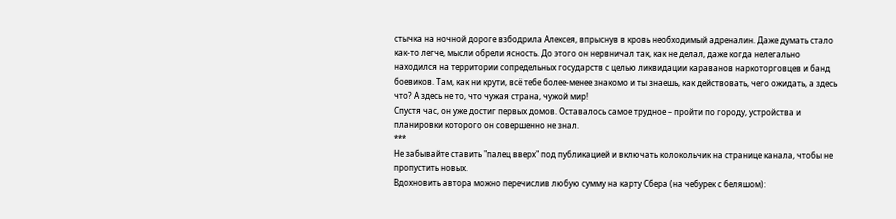стычка на ночной дороге взбодрила Алексея, впрыснув в кровь необходимый адреналин. Даже думать стало как-то легче, мысли обрели ясность. До этого он нервничал так, как не делал, даже когда нелегально находился на территории сопредельных государств с целью ликвидации караванов наркоторговцев и банд боевиков. Там, как ни крути, всё тебе более-менее знакомо и ты знаешь, как действовать, чего ожидать, а здесь что? А здесь не то, что чужая страна, чужой мир!
Спустя час, он уже достиг первых домов. Оставалось самое трудное – пройти по городу, устройства и планировки которого он совершенно не знал.
***
Не забывайте ставить "палец вверх" под публикацией и включать колокольчик на странице канала, чтобы не пропустить новых.
Вдохновить автора можно перечислив любую сумму на карту Сбера (на чебурек с беляшом):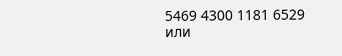5469 4300 1181 6529 или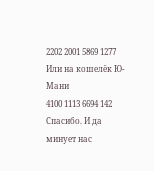2202 2001 5869 1277
Или на кошелёк Ю-Мани
4100 1113 6694 142
Спасибо. И да минует нас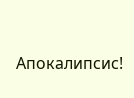Апокалипсис!